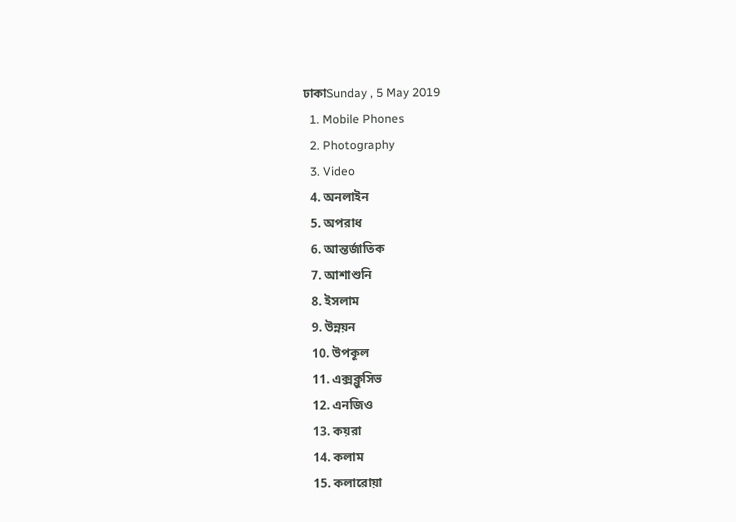ঢাকাSunday , 5 May 2019
  1. Mobile Phones
  2. Photography
  3. Video
  4. অনলাইন
  5. অপরাধ
  6. আন্তর্জাতিক
  7. আশাশুনি
  8. ইসলাম
  9. উন্নয়ন
  10. উপকূল
  11. এক্সক্লুসিভ
  12. এনজিও
  13. কয়রা
  14. কলাম
  15. কলারোয়া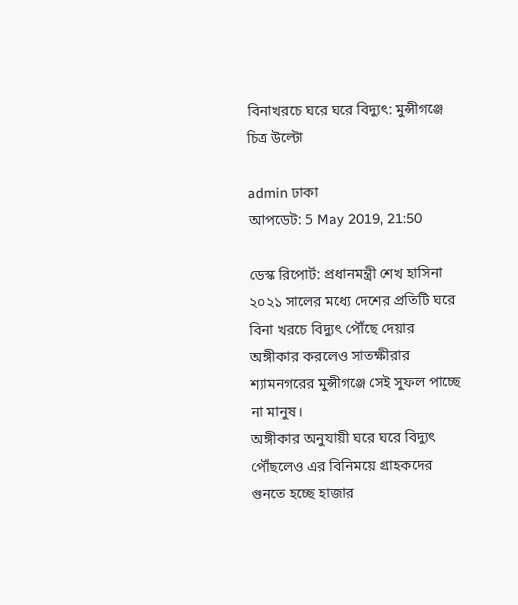বিনাখরচে ঘরে ঘরে বিদ্যুৎ: মুন্সীগঞ্জে চিত্র উল্টো

admin ঢাকা
আপডেট: 5 May 2019, 21:50

ডেস্ক রিপোর্ট: প্রধানমন্ত্রী শেখ হাসিনা ২০২১ সালের মধ্যে দেশের প্রতিটি ঘরে বিনা খরচে বিদ্যুৎ পৌঁছে দেয়ার অঙ্গীকার করলেও সাতক্ষীরার শ্যামনগরের মুন্সীগঞ্জে সেই সুফল পাচ্ছে না মানুষ।
অঙ্গীকার অনুযায়ী ঘরে ঘরে বিদ্যুৎ পৌঁছলেও এর বিনিময়ে গ্রাহকদের গুনতে হচ্ছে হাজার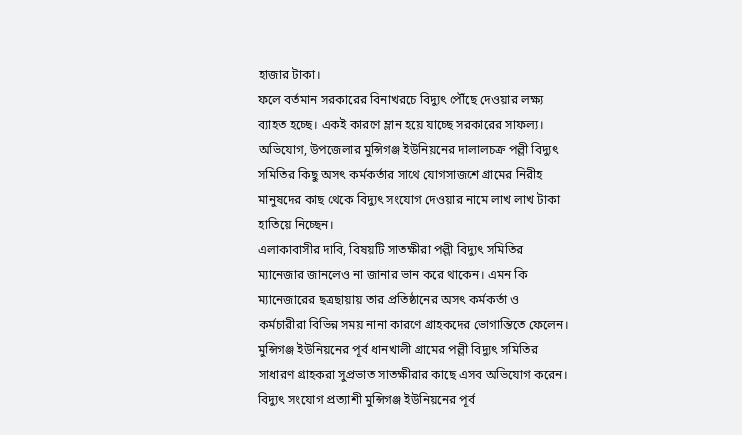হাজার টাকা।
ফলে বর্তমান সরকারের বিনাখরচে বিদ্যুৎ পৌঁছে দেওয়ার লক্ষ্য ব্যাহত হচ্ছে। একই কারণে ম্লান হয়ে যাচ্ছে সরকারের সাফল্য।
অভিযোগ, উপজেলার মুন্সিগঞ্জ ইউনিয়নের দালালচক্র পল্লী বিদ্যুৎ সমিতির কিছু অসৎ কর্মকর্তার সাথে যোগসাজশে গ্রামের নিরীহ মানুষদের কাছ থেকে বিদ্যুৎ সংযোগ দেওয়ার নামে লাখ লাখ টাকা হাতিয়ে নিচ্ছেন।
এলাকাবাসীর দাবি, বিষয়টি সাতক্ষীরা পল্লী বিদ্যুৎ সমিতির ম্যানেজার জানলেও না জানার ভান করে থাকেন। এমন কি ম্যানেজারের ছত্রছায়ায় তার প্রতিষ্ঠানের অসৎ কর্মকর্তা ও কর্মচারীরা বিভিন্ন সময় নানা কারণে গ্রাহকদের ভোগান্তিতে ফেলেন। মুন্সিগঞ্জ ইউনিয়নের পূর্ব ধানখালী গ্রামের পল্লী বিদ্যুৎ সমিতির সাধারণ গ্রাহকরা সুপ্রভাত সাতক্ষীরার কাছে এসব অভিযোগ করেন।
বিদ্যুৎ সংযোগ প্রত্যাশী মুন্সিগঞ্জ ইউনিয়নের পূর্ব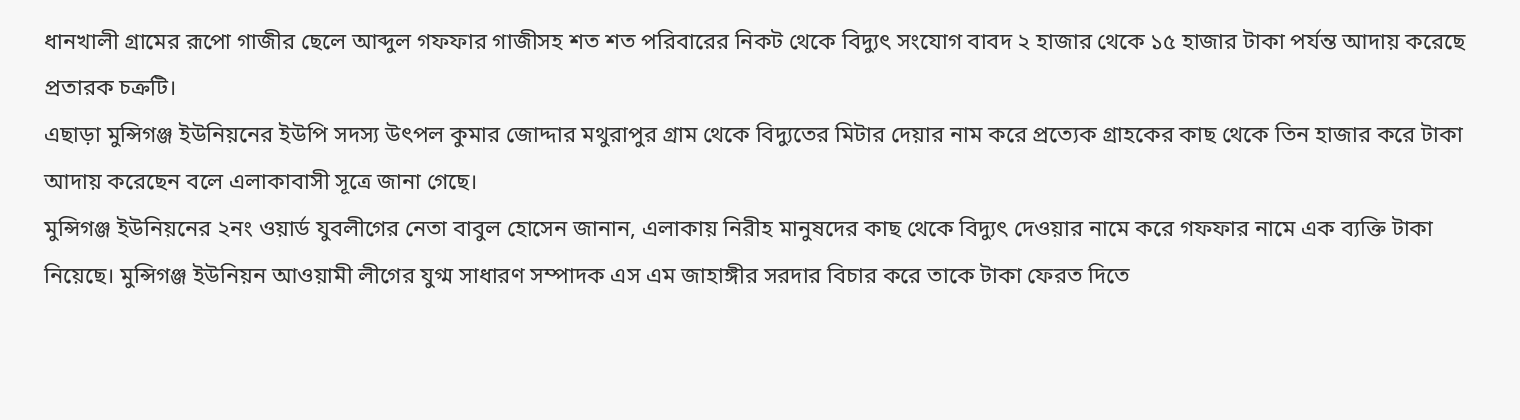ধানখালী গ্রামের রূপো গাজীর ছেলে আব্দুল গফফার গাজীসহ শত শত পরিবারের নিকট থেকে বিদ্যুৎ সংযোগ বাবদ ২ হাজার থেকে ১৫ হাজার টাকা পর্যন্ত আদায় করেছে প্রতারক চক্রটি।
এছাড়া মুন্সিগঞ্জ ইউনিয়নের ইউপি সদস্য উৎপল কুমার জোদ্দার মথুরাপুর গ্রাম থেকে বিদ্যুতের মিটার দেয়ার নাম করে প্রত্যেক গ্রাহকের কাছ থেকে তিন হাজার করে টাকা আদায় করেছেন বলে এলাকাবাসী সূত্রে জানা গেছে।
মুন্সিগঞ্জ ইউনিয়নের ২নং ওয়ার্ড যুবলীগের নেতা বাবুল হোসেন জানান, এলাকায় নিরীহ মানুষদের কাছ থেকে বিদ্যুৎ দেওয়ার নামে করে গফফার নামে এক ব্যক্তি টাকা নিয়েছে। মুন্সিগঞ্জ ইউনিয়ন আওয়ামী লীগের যুগ্ম সাধারণ সম্পাদক এস এম জাহাঙ্গীর সরদার বিচার করে তাকে টাকা ফেরত দিতে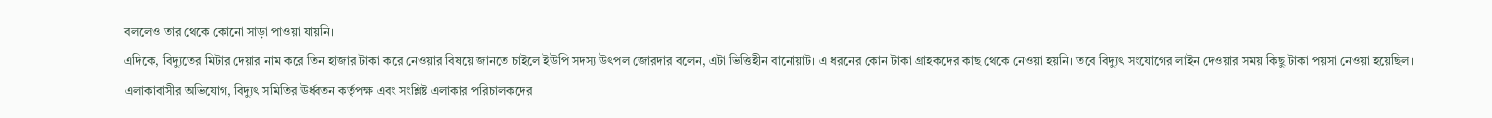বললেও তার থেকে কোনো সাড়া পাওয়া যায়নি।
এদিকে, বিদ্যুতের মিটার দেয়ার নাম করে তিন হাজার টাকা করে নেওয়ার বিষয়ে জানতে চাইলে ইউপি সদস্য উৎপল জোরদার বলেন, এটা ভিত্তিহীন বানোয়াট। এ ধরনের কোন টাকা গ্রাহকদের কাছ থেকে নেওয়া হয়নি। তবে বিদ্যুৎ সংযোগের লাইন দেওয়ার সময় কিছু টাকা পয়সা নেওয়া হয়েছিল।
এলাকাবাসীর অভিযোগ, বিদ্যুৎ সমিতির ঊর্ধ্বতন কর্তৃপক্ষ এবং সংশ্লিষ্ট এলাকার পরিচালকদের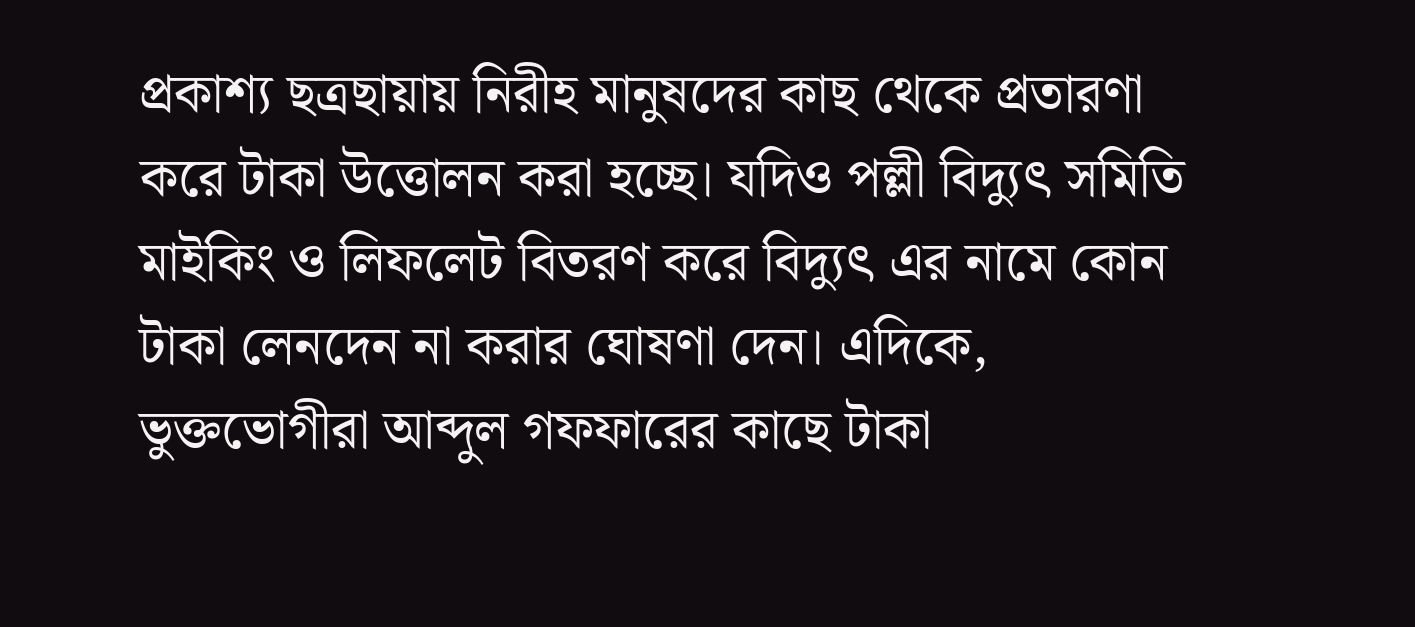প্রকাশ্য ছত্রছায়ায় নিরীহ মানুষদের কাছ থেকে প্রতারণা করে টাকা উত্তোলন করা হচ্ছে। যদিও পল্লী বিদ্যুৎ সমিতি মাইকিং ও লিফলেট বিতরণ করে বিদ্যুৎ এর নামে কোন টাকা লেনদেন না করার ঘোষণা দেন। এদিকে, ভুক্তভোগীরা আব্দুল গফফারের কাছে টাকা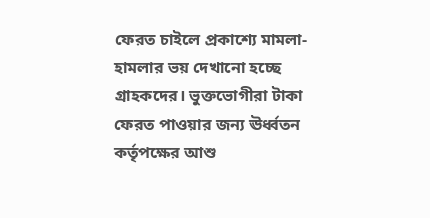ফেরত চাইলে প্রকাশ্যে মামলা-হামলার ভয় দেখানো হচ্ছে গ্রাহকদের। ভুক্তভোগীরা টাকা ফেরত পাওয়ার জন্য ঊর্ধ্বতন কর্তৃপক্ষের আশু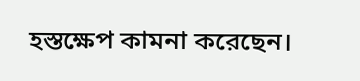হস্তক্ষেপ কামনা করেছেন।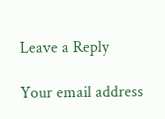Leave a Reply

Your email address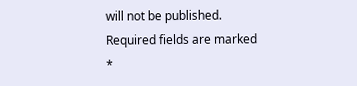will not be published. Required fields are marked *